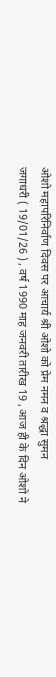ओशो महापरिनिर्वाण दिवस पर आचार्य श्री ओशो को प्रेम नमन व श्रद्धा सुमन
जगाधरी ( 19/01/26 ) , वर्ष 1990 माह जनवरी तारीख 19 , आज ही के दिन ओशो ने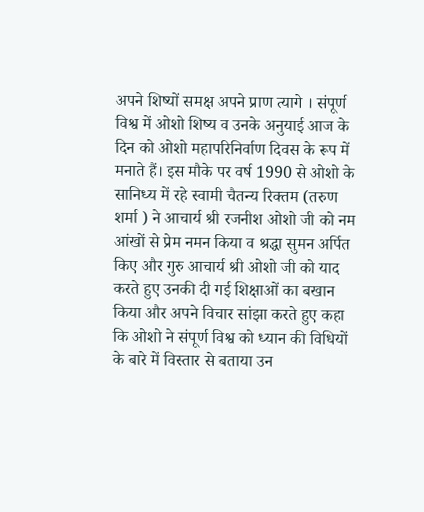अपने शिष्यों समक्ष अपने प्राण त्यागे । संपूर्ण विश्व में ओशो शिष्य व उनके अनुयाई आज के दिन को ओशो महापरिनिर्वाण दिवस के रूप में मनाते हैं। इस मौके पर वर्ष 1990 से ओशो के सानिध्य में रहे स्वामी चैतन्य रिक्तम (तरुण शर्मा ) ने आचार्य श्री रजनीश ओशो जी को नम आंखों से प्रेम नमन किया व श्रद्धा सुमन अर्पित किए और गुरु आचार्य श्री ओशो जी को याद करते हुए उनकी दी गई शिक्षाओं का बखान किया और अपने विचार सांझा करते हुए कहा कि ओशो ने संपूर्ण विश्व को ध्यान की विधियों के बारे में विस्तार से बताया उन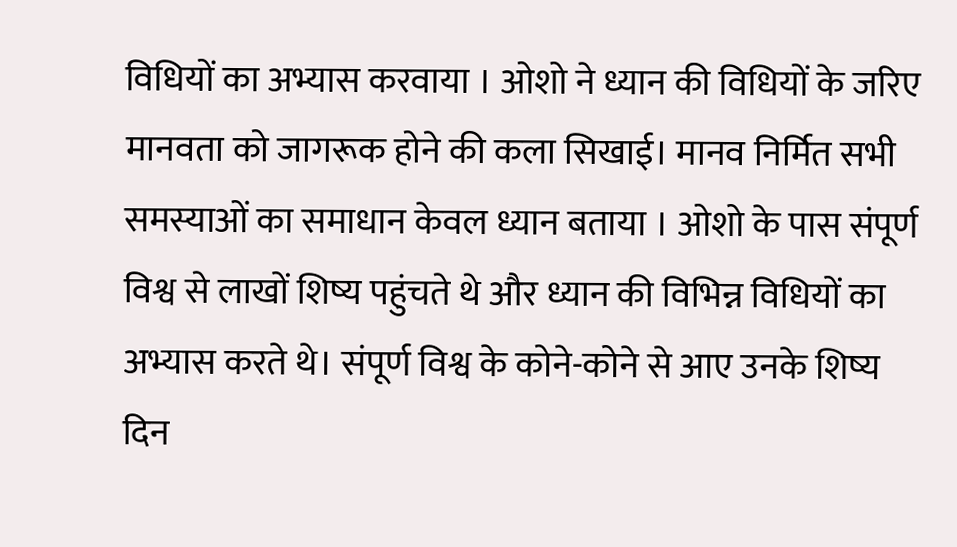विधियों का अभ्यास करवाया । ओशो ने ध्यान की विधियों के जरिए मानवता को जागरूक होने की कला सिखाई। मानव निर्मित सभी समस्याओं का समाधान केवल ध्यान बताया । ओशो के पास संपूर्ण विश्व से लाखों शिष्य पहुंचते थे और ध्यान की विभिन्न विधियों का अभ्यास करते थे। संपूर्ण विश्व के कोने-कोने से आए उनके शिष्य दिन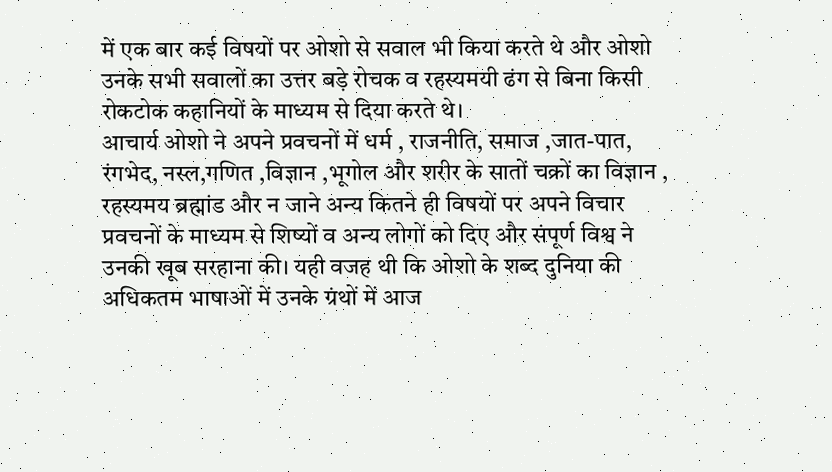में एक बार कई विषयों पर ओशो से सवाल भी किया करते थे और ओशो उनके सभी सवालों का उत्तर बड़े रोचक व रहस्यमयी ढंग से बिना किसी रोकटोक कहानियों के माध्यम से दिया करते थे।
आचार्य ओशो ने अपने प्रवचनों में धर्म , राजनीति, समाज ,जात-पात, रंगभेद, नस्ल,गणित ,विज्ञान ,भूगोल और शरीर के सातों चक्रों का विज्ञान , रहस्यमय ब्रह्मांड और न जाने अन्य कितने ही विषयों पर अपने विचार प्रवचनों के माध्यम से शिष्यों व अन्य लोगों को दिए और संपूर्ण विश्व ने उनकी खूब सरहाना की। यही वजह थी कि ओशो के शब्द दुनिया की अधिकतम भाषाओं में उनके ग्रंथों में आज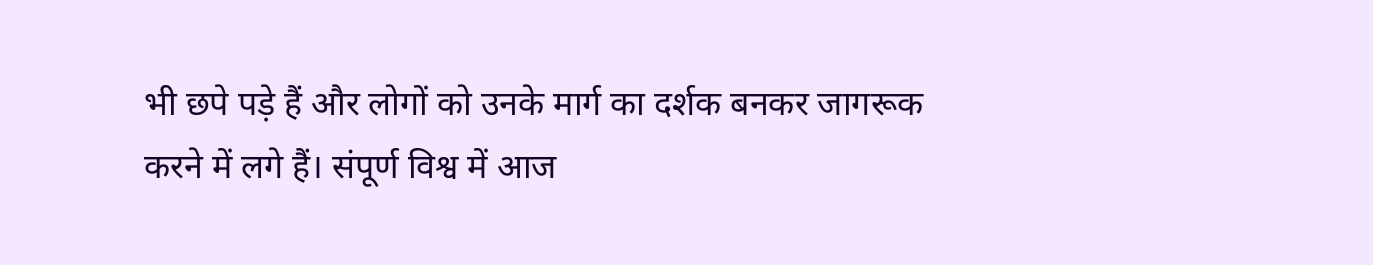भी छपे पड़े हैं और लोगों को उनके मार्ग का दर्शक बनकर जागरूक करने में लगे हैं। संपूर्ण विश्व में आज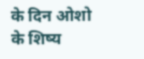के दिन ओशो के शिष्य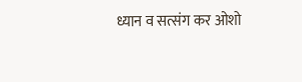ध्यान व सत्संग कर ओशो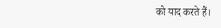को याद करते हैं।